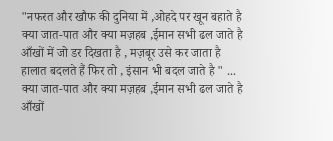"नफरत और खौफ की दुनिया में ,ओहदे पर खून बहाते है
क्या जात-पात और क्या मज़हब ,ईमान सभी ढल जाते है
आँखों में जो डर दिखता है , मज़बूर उसे कर जाता है
हालात बदलते हैं फिर तो , इंसान भी बदल जाते है " ...
क्या जात-पात और क्या मज़हब ,ईमान सभी ढल जाते है
आँखों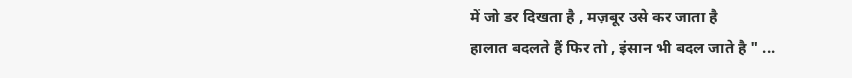में जो डर दिखता है , मज़बूर उसे कर जाता है
हालात बदलते हैं फिर तो , इंसान भी बदल जाते है " ...